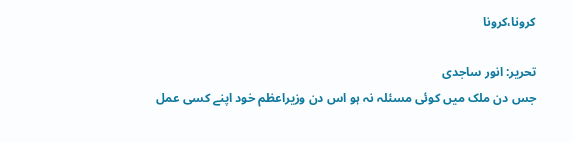کرونا،کرونا

تحریر: انور ساجدی
جس دن ملک میں کوئی مسئلہ نہ ہو اس دن وزیراعظم خود اپنے کسی عمل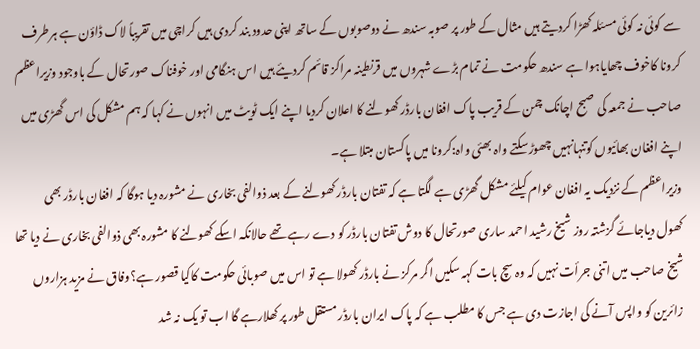سے کوئی نہ کوئی مسئلہ کھڑا کردیتے ہیں مثال کے طور پر صوبہ سندھ نے دوصوبوں کے ساتھ اپنی حدود بند کردی ہیں کراچی میں تقریباً لاک ڈاؤن ہے ہرطرف کرونا کاخوف چھایاہوا ہے سندھ حکومت نے تمام بڑے شہروں میں قرنطینہ مراکز قائم کردیئے ہیں اس ہنگامی اور خوفناک صورتحال کے باوجود وزیراعظم صاحب نے جمعہ کی صبح اچانک چمن کے قریب پاک افغان بارڈر کھولنے کا اعلان کردیا اپنے ایک ٹویٹ میں انہوں نے کہا کہ ہم مشکل کی اس گھڑی میں اپنے افغان بھائیوں کوتنہانہیں چھوڑسکتے واہ بھئی واہ:کرونا میں پاکستان مبتلا ہے۔
وزیراعظم کے نزدیک یہ افغان عوام کیلئے مشکل گھڑی ہے لگتا ہے کہ تفتان بارڈر کھولنے کے بعد ذوالفی بخاری نے مشورہ دیا ہوگا کہ افغان بارڈر بھی کھول دیاجائے گزشتہ روز شیخ رشید احمد ساری صورتحال کا دوش تفتان بارڈر کو دے رہے تھے حالانکہ اسکے کھولنے کا مشورہ بھی ذوالفی بخاری نے دیا تھا شیخ صاحب میں اتنی جرأت نہیں کہ وہ سچ بات کہہ سکیں اگر مرکز نے بارڈر کھولا ہے تو اس میں صوبائی حکومت کاکیا قصور ہے؟وفاق نے مزید ہزاروں زائرین کو واپس آنے کی اجازت دی ہے جس کا مطلب ہے کہ پاک ایران بارڈر مستقل طور پر کھلارہے گا اب تو یک نہ شد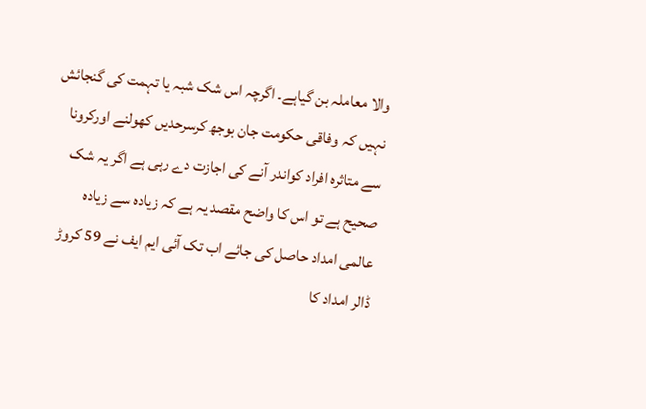والا معاملہ بن گیاہے۔ اگرچہ اس شک شبہ یا تہمت کی گنجائش نہیں کہ وفاقی حکومت جان بوجھ کرسرحدیں کھولنے اورکرونا سے متاثرہ افراد کواندر آنے کی اجازت دے رہی ہے اگر یہ شک صحیح ہے تو اس کا واضح مقصد یہ ہے کہ زیادہ سے زیادہ عالمی امداد حاصل کی جائے اب تک آئی ایم ایف نے 59 کروڑ ڈالر امداد کا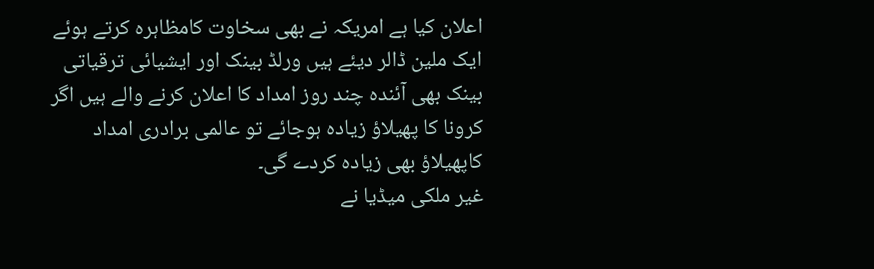اعلان کیا ہے امریکہ نے بھی سخاوت کامظاہرہ کرتے ہوئے ایک ملین ڈالر دیئے ہیں ورلڈ بینک اور ایشیائی ترقیاتی بینک بھی آئندہ چند روز امداد کا اعلان کرنے والے ہیں اگر کرونا کا پھیلاؤ زیادہ ہوجائے تو عالمی برادری امداد کاپھیلاؤ بھی زیادہ کردے گی۔
غیر ملکی میڈیا نے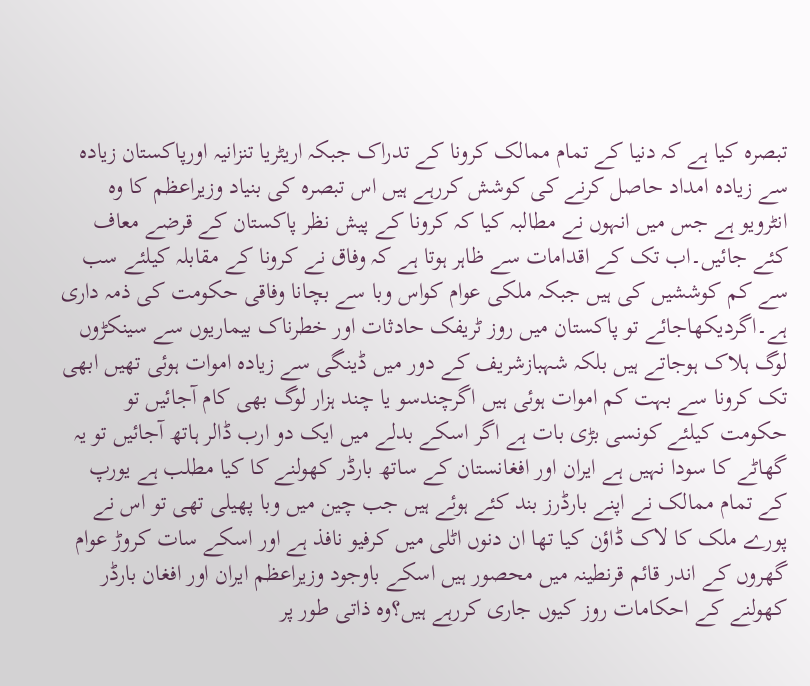تبصرہ کیا ہے کہ دنیا کے تمام ممالک کرونا کے تدراک جبکہ اریٹریا تنزانیہ اورپاکستان زیادہ سے زیادہ امداد حاصل کرنے کی کوشش کررہے ہیں اس تبصرہ کی بنیاد وزیراعظم کا وہ انٹرویو ہے جس میں انہوں نے مطالبہ کیا کہ کرونا کے پیش نظر پاکستان کے قرضے معاف کئے جائیں۔اب تک کے اقدامات سے ظاہر ہوتا ہے کہ وفاق نے کرونا کے مقابلہ کیلئے سب سے کم کوششیں کی ہیں جبکہ ملکی عوام کواس وبا سے بچانا وفاقی حکومت کی ذمہ داری ہے۔اگردیکھاجائے تو پاکستان میں روز ٹریفک حادثات اور خطرناک بیماریوں سے سینکڑوں لوگ ہلاک ہوجاتے ہیں بلکہ شہبازشریف کے دور میں ڈینگی سے زیادہ اموات ہوئی تھیں ابھی تک کرونا سے بہت کم اموات ہوئی ہیں اگرچندسو یا چند ہزار لوگ بھی کام آجائیں تو حکومت کیلئے کونسی بڑی بات ہے اگر اسکے بدلے میں ایک دو ارب ڈالر ہاتھ آجائیں تو یہ گھاٹے کا سودا نہیں ہے ایران اور افغانستان کے ساتھ بارڈر کھولنے کا کیا مطلب ہے یورپ کے تمام ممالک نے اپنے بارڈرز بند کئے ہوئے ہیں جب چین میں وبا پھیلی تھی تو اس نے پورے ملک کا لاک ڈاؤن کیا تھا ان دنوں اٹلی میں کرفیو نافذ ہے اور اسکے سات کروڑ عوام گھروں کے اندر قائم قرنطینہ میں محصور ہیں اسکے باوجود وزیراعظم ایران اور افغان بارڈر کھولنے کے احکامات روز کیوں جاری کررہے ہیں؟وہ ذاتی طور پر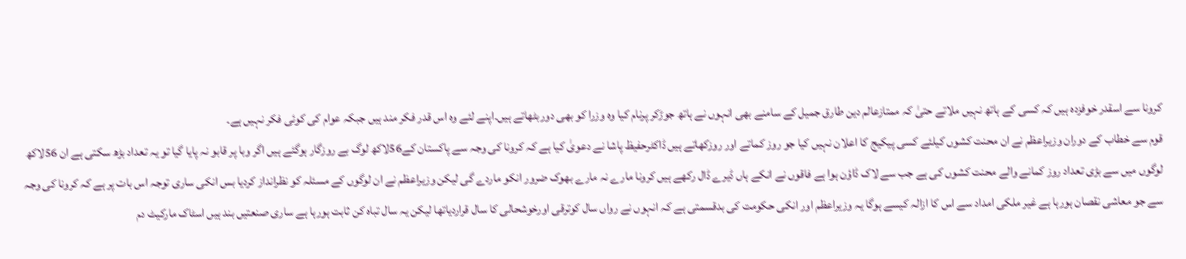کرونا سے اسقدر خوفزدہ ہیں کہ کسی کے ہاتھ نہیں ملاتے حتیٰ کہ ممتازعالم دین طارق جمیل کے سامنے بھی انہوں نے ہاتھ جوڑکر پرنام کیا وہ وزرا کو بھی دوربٹھاتے ہیں۔اپنے لئے وہ اس قدر فکر مند ہیں جبکہ عوام کی کوئی فکر نہیں ہے۔
قوم سے خطاب کے دوران وزیراعظم نے ان محنت کشوں کیلئے کسی پیکیج کا اعلان نہیں کیا جو روز کماتے اور روزکھاتے ہیں ڈاکٹرحفیظ پاشا نے دعویٰ کیا ہے کہ کرونا کی وجہ سے پاکستان کے56لاکھ لوگ بے روزگار ہوگئے ہیں اگر وبا پر قابو نہ پایا گیا تو یہ تعداد بڑھ سکتی ہے ان 56لاکھ لوگوں میں سے بڑی تعداد روز کمانے والے محنت کشوں کی ہے جب سے لاک ڈاؤن ہوا ہے فاقوں نے انکے ہاں ڈیرے ڈال رکھے ہیں کرونا مارے نہ مارے بھوک ضرور انکو ماردے گی لیکن وزیراعظم نے ان لوگوں کے مسئلہ کو نظرانداز کردیا بس انکی ساری توجہ اس بات پر ہے کہ کرونا کی وجہ سے جو معاشی نقصان ہورہا ہے غیر ملکی امداد سے اس کا ازالہ کیسے ہوگا یہ وزیراعظم اور انکی حکومت کی بدقسمتی ہے کہ انہوں نے رواں سال کوترقی اورخوشحالی کا سال قراردیاتھا لیکن یہ سال تباہ کن ثابت ہورہا ہے ساری صنعتیں بند ہیں اسٹاک مارکیٹ دم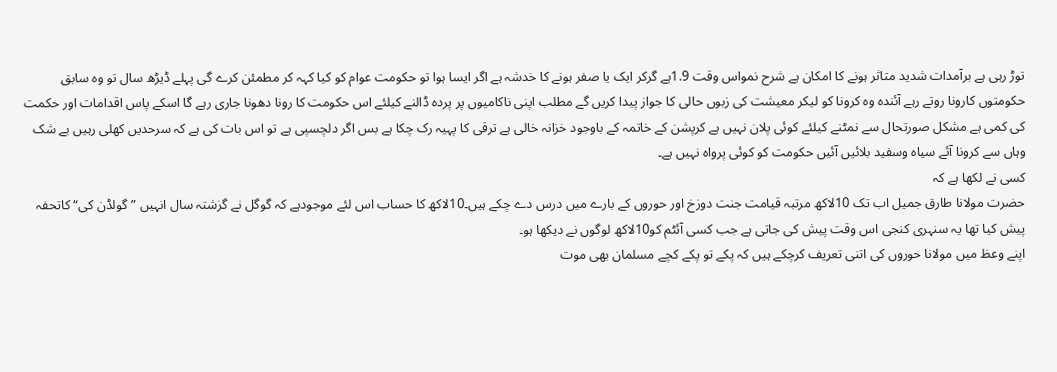توڑ رہی ہے برآمدات شدید متاثر ہونے کا امکان ہے شرح نمواس وقت 1.9ہے گرکر ایک یا صفر ہونے کا خدشہ ہے اگر ایسا ہوا تو حکومت عوام کو کیا کہہ کر مطمئن کرے گی پہلے ڈیڑھ سال تو وہ سابق حکومتوں کارونا روتے رہے آئندہ وہ کرونا کو لیکر معیشت کی زبوں حالی کا جواز پیدا کریں گے مطلب اپنی ناکامیوں پر پردہ ڈالنے کیلئے اس حکومت کا رونا دھونا جاری رہے گا اسکے پاس اقدامات اور حکمت کی کمی ہے مشکل صورتحال سے نمٹنے کیلئے کوئی پلان نہیں ہے کرپشن کے خاتمہ کے باوجود خزانہ خالی ہے ترقی کا پہیہ رک چکا ہے بس اگر دلچسپی ہے تو اس بات کی ہے کہ سرحدیں کھلی رہیں بے شک وہاں سے کرونا آئے سیاہ وسفید بلائیں آئیں حکومت کو کوئی پرواہ نہیں ہے۔
کسی نے لکھا ہے کہ
حضرت مولانا طارق جمیل اب تک 10لاکھ مرتبہ قیامت جنت دوزخ اور حوروں کے بارے میں درس دے چکے ہیں۔10لاکھ کا حساب اس لئے موجودہے کہ گوگل نے گزشتہ سال انہیں ”گولڈن کی“ کاتحفہ پیش کیا تھا یہ سنہری کنجی اس وقت پیش کی جاتی ہے جب کسی آئٹم کو10لاکھ لوگوں نے دیکھا ہو۔
اپنے وعظ میں مولانا حوروں کی اتنی تعریف کرچکے ہیں کہ پکے تو پکے کچے مسلمان بھی موت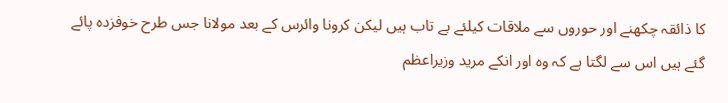کا ذائقہ چکھنے اور حوروں سے ملاقات کیلئے بے تاب ہیں لیکن کرونا وائرس کے بعد مولانا جس طرح خوفزدہ پائے گئے ہیں اس سے لگتا ہے کہ وہ اور انکے مرید وزیراعظم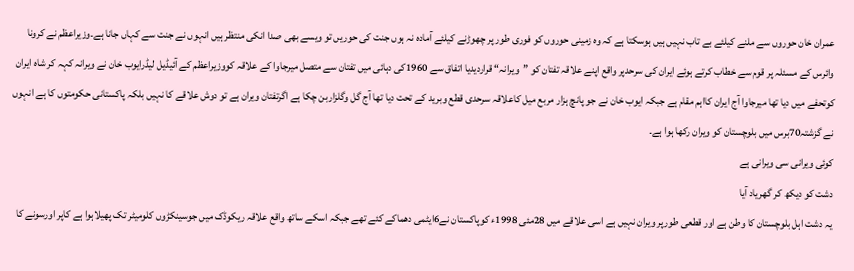عمران خان حوروں سے ملنے کیلئے بے تاب نہیں ہیں ہوسکتا ہے کہ وہ زمینی حوروں کو فوری طور پر چھوڑنے کیلئے آمادہ نہ ہوں جنت کی حوریں تو ویسے بھی صدا انکی منتظر ہیں انہوں نے جنت سے کہاں جانا ہے۔وزیراعظم نے کرونا وائرس کے مسئلہ پر قوم سے خطاب کرتے ہوئے ایران کی سرحدپر واقع اپنے علاقہ تفتان کو ”ویرانہ“ قراردیدیا اتفاق سے 1960کی دہائی میں تفتان سے متصل میرجاوا کے علاقہ کووزیراعظم کے آئیڈیل لیڈرایوب خان نے ویرانہ کہہ کر شاہ ایران کوتحفے میں دیا تھا میرجاوا آج ایران کااہم مقام ہے جبکہ ایوب خان نے جو پانچ ہزار مربع میل کاعلاقہ سرحدی قطع وبرید کے تحت دیا تھا آج گل وگلزاربن چکا ہے اگرتفتان ویران ہے تو دوش علاقے کا نہیں بلکہ پاکستانی حکومتوں کا ہے انہوں نے گزشتہ70برس میں بلوچستان کو ویران رکھا ہوا ہے۔
کوئی ویرانی سی ویرانی ہے
دشت کو دیکھ کر گھریاد آیا
یہ دشت اہل بلوچستان کا وطن ہے اور قطعی طورپر ویران نہیں ہے اسی علاقے میں 28مئی 1998ء کوپاکستان نے6ایٹمی دھماکے کئے تھے جبکہ اسکے ساتھ واقع علاقہ ریکوڈک میں جوسینکڑوں کلومیٹر تک پھیلاہوا ہے کاپر اورسونے کا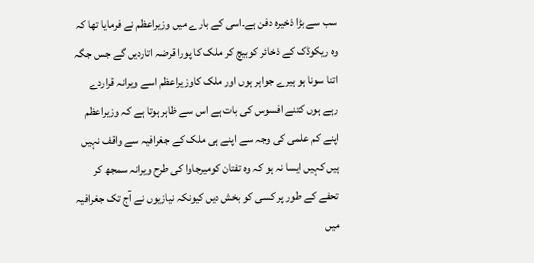سب سے بڑا ذخیرہ دفن ہے۔اسی کے بارے میں وزیراعظم نے فرمایا تھا کہ وہ ریکوڈک کے ذخائر کوبیچ کر ملک کا پورا قرضہ اتاردیں گے جس جگہ اتنا سونا ہو ہیرے جواہر ہوں اور ملک کاوزیراعظم اسے ویرانہ قراردے رہے ہوں کتنے افسوس کی بات ہے اس سے ظاہر ہوتا ہے کہ وزیراعظم اپنے کم علمی کی وجہ سے اپنے ہی ملک کے جغرافیہ سے واقف نہیں ہیں کہیں ایسا نہ ہو کہ وہ تفتان کومیرجاوا کی طرح ویرانہ سمجھ کر تحفے کے طور پر کسی کو بخش دیں کیونکہ نیازیوں نے آج تک جغرافیہ میں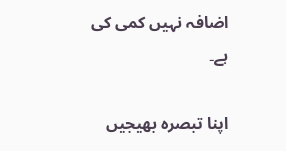اضافہ نہیں کمی کی ہے۔

اپنا تبصرہ بھیجیں